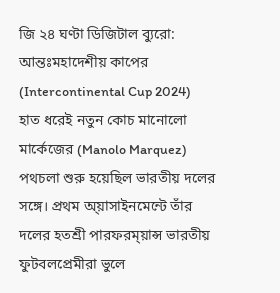জি ২৪ ঘণ্টা ডিজিটাল ব্যুরো: আন্তঃমহাদেশীয় কাপের (Intercontinental Cup 2024) হাত ধরেই নতুন কোচ মানোলো মার্কেজের (Manolo Marquez) পথচলা শুরু হয়েছিল ভারতীয় দলের সঙ্গে। প্রথম অ্য়াসাইনমেন্টে তাঁর দলের হতশ্রী পারফরম্য়ান্স ভারতীয় ফুটবলপ্রেমীরা ভুলে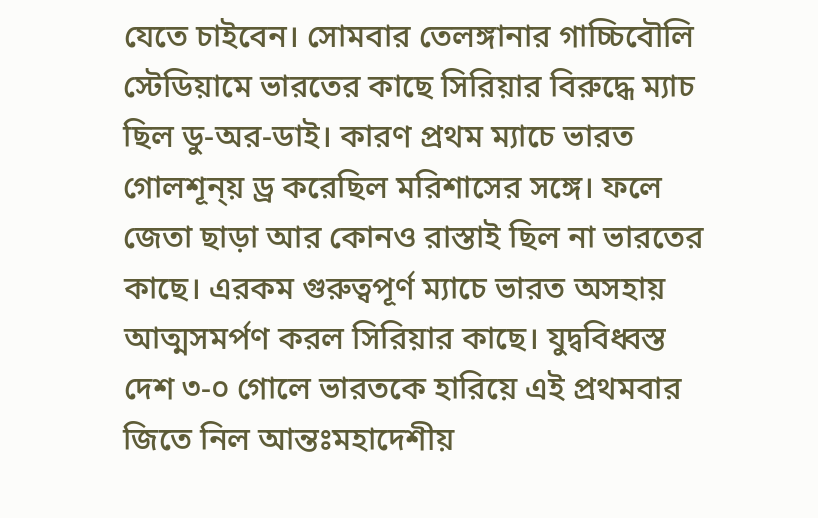যেতে চাইবেন। সোমবার তেলঙ্গানার গাচ্চিবৌলি স্টেডিয়ামে ভারতের কাছে সিরিয়ার বিরুদ্ধে ম্যাচ ছিল ডু-অর-ডাই। কারণ প্রথম ম্যাচে ভারত গোলশূন্য় ড্র করেছিল মরিশাসের সঙ্গে। ফলে জেতা ছাড়া আর কোনও রাস্তাই ছিল না ভারতের কাছে। এরকম গুরুত্বপূর্ণ ম্যাচে ভারত অসহায় আত্মসমর্পণ করল সিরিয়ার কাছে। যুদ্ববিধ্বস্ত দেশ ৩-০ গোলে ভারতকে হারিয়ে এই প্রথমবার জিতে নিল আন্তঃমহাদেশীয়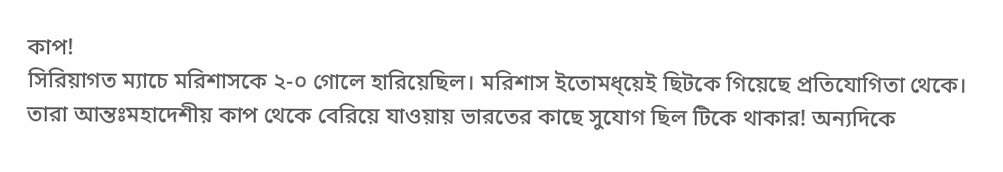কাপ!
সিরিয়াগত ম্যাচে মরিশাসকে ২-০ গোলে হারিয়েছিল। মরিশাস ইতোমধ্য়েই ছিটকে গিয়েছে প্রতিযোগিতা থেকে। তারা আন্তঃমহাদেশীয় কাপ থেকে বেরিয়ে যাওয়ায় ভারতের কাছে সুযোগ ছিল টিকে থাকার! অন্যদিকে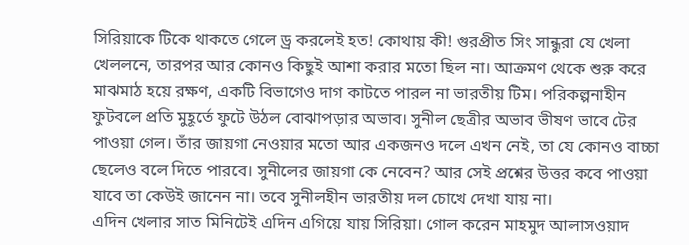সিরিয়াকে টিকে থাকতে গেলে ড্র করলেই হত! কোথায় কী! গুরপ্রীত সিং সান্ধুরা যে খেলা খেললনে, তারপর আর কোনও কিছুই আশা করার মতো ছিল না। আক্রমণ থেকে শুরু করে মাঝমাঠ হয়ে রক্ষণ, একটি বিভাগেও দাগ কাটতে পারল না ভারতীয় টিম। পরিকল্পনাহীন ফুটবলে প্রতি মুহূর্তে ফুটে উঠল বোঝাপড়ার অভাব। সুনীল ছেত্রীর অভাব ভীষণ ভাবে টের পাওয়া গেল। তাঁর জায়গা নেওয়ার মতো আর একজনও দলে এখন নেই, তা যে কোনও বাচ্চা ছেলেও বলে দিতে পারবে। সুনীলের জায়গা কে নেবেন? আর সেই প্রশ্নের উত্তর কবে পাওয়া যাবে তা কেউই জানেন না। তবে সুনীলহীন ভারতীয় দল চোখে দেখা যায় না।
এদিন খেলার সাত মিনিটেই এদিন এগিয়ে যায় সিরিয়া। গোল করেন মাহমুদ আলাসওয়াদ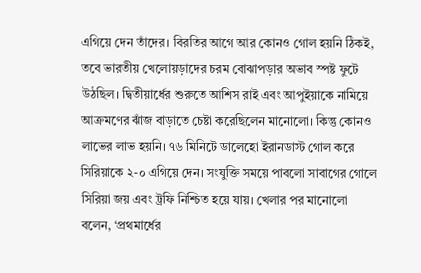এগিয়ে দেন তাঁদের। বিরতির আগে আর কোনও গোল হয়নি ঠিকই, তবে ভারতীয় খেলোয়ড়াদের চরম বোঝাপড়ার অভাব স্পষ্ট ফুটে উঠছিল। দ্বিতীয়ার্ধের শুরুতে আশিস রাই এবং আপুইয়াকে নামিয়ে আক্রমণের ঝাঁজ বাড়াতে চেষ্টা করেছিলেন মানোলো। কিন্তু কোনও লাভের লাভ হয়নি। ৭৬ মিনিটে ডালেহো ইরানডাস্ট গোল করে সিরিয়াকে ২-০ এগিয়ে দেন। সংযুক্তি সময়ে পাবলো সাবাগের গোলে সিরিয়া জয় এবং ট্রফি নিশ্চিত হয়ে যায়। খেলার পর মানোলো বলেন, ‘প্রথমার্ধের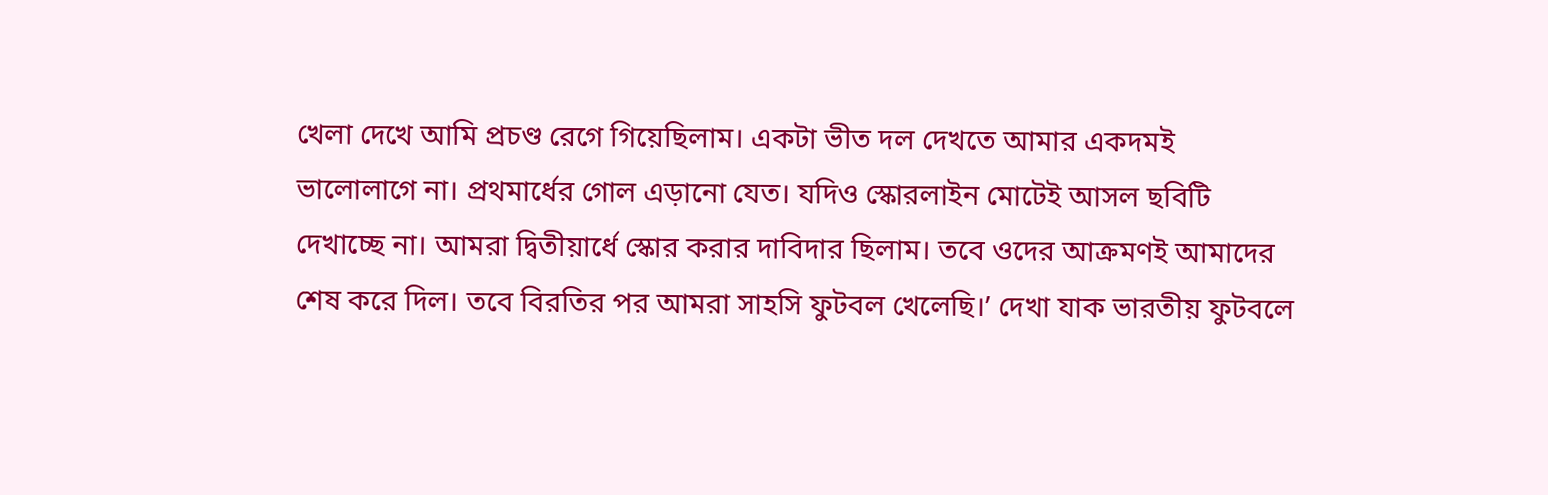খেলা দেখে আমি প্রচণ্ড রেগে গিয়েছিলাম। একটা ভীত দল দেখতে আমার একদমই ভালোলাগে না। প্রথমার্ধের গোল এড়ানো যেত। যদিও স্কোরলাইন মোটেই আসল ছবিটি দেখাচ্ছে না। আমরা দ্বিতীয়ার্ধে স্কোর করার দাবিদার ছিলাম। তবে ওদের আক্রমণই আমাদের শেষ করে দিল। তবে বিরতির পর আমরা সাহসি ফুটবল খেলেছি।’ দেখা যাক ভারতীয় ফুটবলে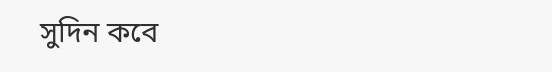সুদিন কবে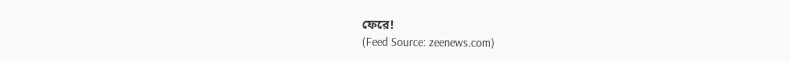ফেরে!
(Feed Source: zeenews.com)